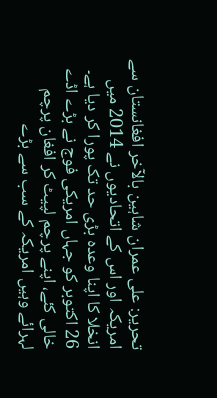تحریر: علی عمران شاہین بالآخر افغانستان سے امریکہ اور اس کے اتحادیوں نے 2014 میں انخلا کا اپنا وعدہ بڑی حد تک پورا کر دیا ہے۔ 26 اکتوبر کو جہاں امریکی فوج نے بڑے اڈے خالی کئے، اپنے پرچم لپیٹ کر افغان پرچم لہرائے وہیں امریکہ کے سب سے بڑے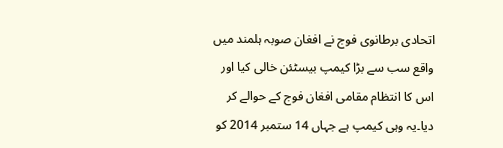اتحادی برطانوی فوج نے افغان صوبہ ہلمند میں واقع سب سے بڑا کیمپ بیسٹئن خالی کیا اور اس کا انتظام مقامی افغان فوج کے حوالے کر دیا۔یہ وہی کیمپ ہے جہاں 14 ستمبر 2014 کو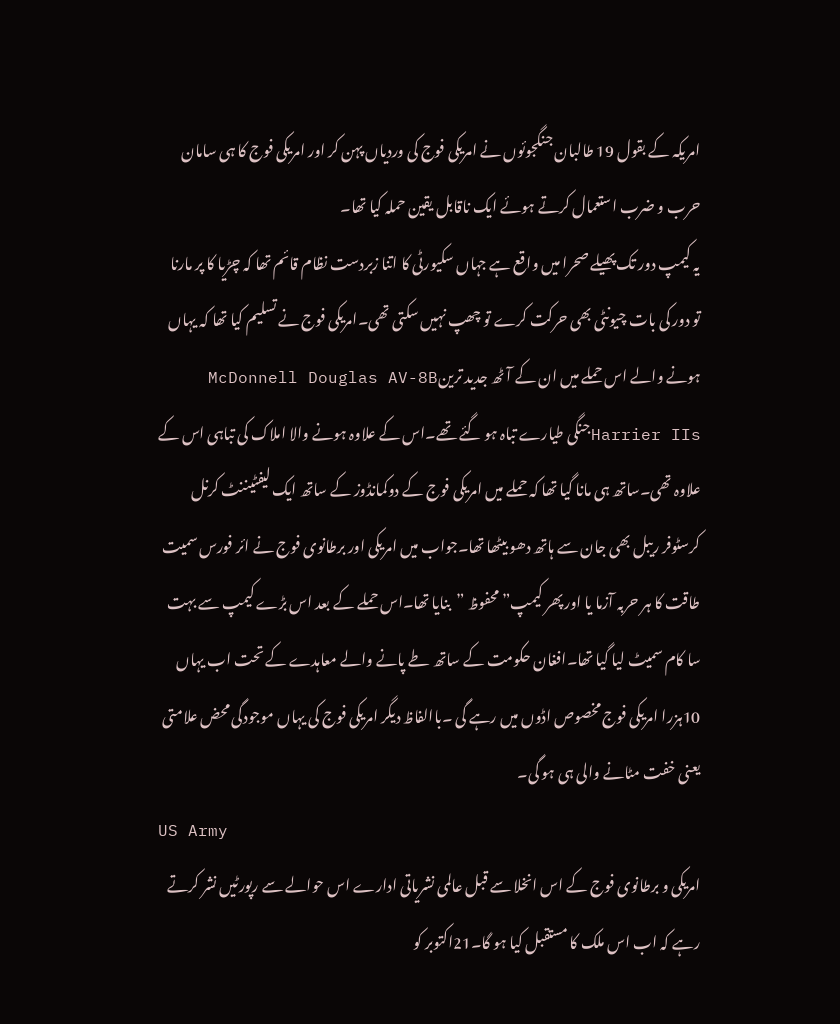امریکہ کے بقول 19 طالبان جنگجوئوں نے امریکی فوج کی وردیاں پہن کر اور امریکی فوج کا ہی سامان حرب و ضرب استعمال کرتے ہوئے ایک ناقابل یقین حملہ کیا تھا۔
یہ کیمپ دور تک پھیلے صحرا میں واقع ہے جہاں سکیورٹی کا اتنا زبردست نظام قائم تھا کہ چڑیا کا پر مارنا تو دور کی بات چیونٹی بھی حرکت کرے تو چھپ نہیں سکتی تھی۔امریکی فوج نے تسلیم کیا تھا کہ یہاں ہونے والے اس حملے میں ان کے آٹھ جدید ترینMcDonnell Douglas AV-8B Harrier IIsجنگی طیارے تباہ ہو گئے تھے۔اس کے علاوہ ہونے والا املاک کی تباہی اس کے علاوہ تھی۔ساتھ ہی مانا گیا تھا کہ حملے میں امریکی فوج کے دوکمانڈوز کے ساتھ ایک لیفٹیننٹ کرنل کرسٹوفر ریبل بھی جان سے ہاتھ دھو بیٹھا تھا۔جواب میں امریکی اور برطانوی فوج نے ائر فورس سمیت طاقت کا ہر حربہ آزما یا اور پھر کیمپ” محفوظ ”بنایا تھا۔اس حملے کے بعد اس بڑے کیمپ سے بہت سا کام سمیٹ لیا گیا تھا۔افغان حکومت کے ساتھ طے پانے والے معاہدے کے تحت اب یہاں 10ہزرا امریکی فوج مخصوص اڈوں میں رہے گی ۔باالفاظ دیگر امریکی فوج کی یہاں موجودگی محض علامتی یعنی خفت مٹانے والی ہی ہو گی۔
US Army
امریکی و برطانوی فوج کے اس انخلا سے قبل عالمی نشریاتی ادارے اس حوالے سے رپورٹیں نشر کرتے رہے کہ اب اس ملک کا مستقبل کیا ہو گا۔21اکتوبر کو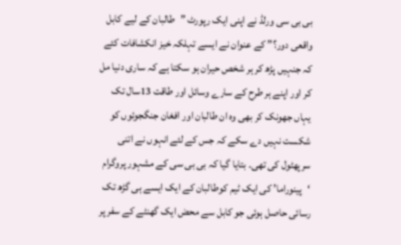بی بی سی ورلڈ نے اپنی ایک رپورٹ ”طالبان کے لیے کابل واقعی دور؟” کے عنوان نے ایسے تہلکہ خیز انکشافات کئے کہ جنہیں پڑھ کر ہر شخص حیران ہو سکتا ہے کہ ساری دنیا مل کر اور اپنے ہر طرح کے سارے وسائل اور طاقت 13سال تک یہاں جھونک کر بھی وہ ان طالبان اور افغان جنگجوئوں کو شکست نہیں دے سکے کہ جس کے لئے انہوں نے اتنی سرپھٹول کی تھی۔ بتایا گیا کہ بی بی سی کے مشہور پروگرام ‘پینوراما’ کی ایک ٹیم کوطالبان کے ایک ایسے ہی گڑھ تک رسائی حاصل ہوئی جو کابل سے محض ایک گھنٹے کے سفر پر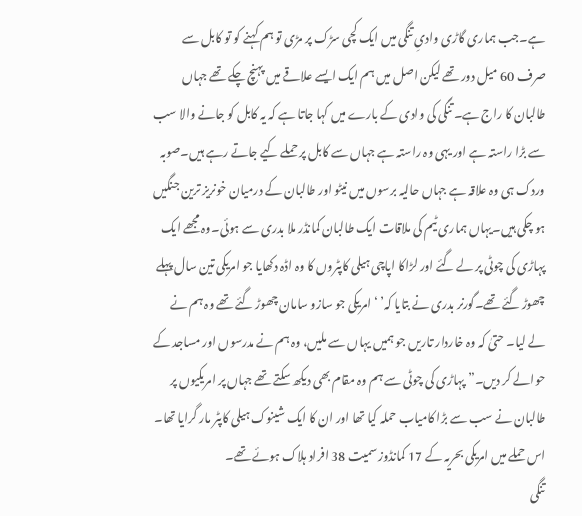ہے۔جب ہماری گاڑی وادیِ تنگی میں ایک کچی سڑک پر مڑی تو ہم کہنے کو تو کابل سے صرف 60 میل دور تھے لیکن اصل میں ہم ایک ایسے علاقے میں پہنچ چکے تھے جہاں طالبان کا راج ہے۔ تنگی کی وادی کے بارے میں کہا جاتا ہے کہ یہ کابل کو جانے والا سب سے بڑا راستہ ہے اور یہی وہ راستہ ہے جہاں سے کابل پر حملے کیے جاتے رہے ہیں۔صوبہ وردک ہی وہ علاقہ ہے جہاں حالیہ برسوں میں نیٹو اور طالبان کے درمیان خونریز ترین جنگیں ہو چکی ہیں۔یہاں ہماری ٹیم کی ملاقات ایک طالبان کمانڈر ملا بدری سے ہوئی۔وہ مجھے ایک پہاڑی کی چوٹی پر لے گئے اور لڑاکا اپاچی ہیلی کاپٹروں کا وہ اڈہ دکھایا جو امریکی تین سال پہلے چھوڑ گئے تھے۔گورنر بدری نے بتایا کہ’ ‘ امریکی جو سازو سامان چھوڑ گئے تھے وہ ہم نے لے لیا۔ حتیٰ کہ وہ خاردار تاریں جو ہمیں یہاں سے ملیں، وہ ہم نے مدرسوں اور مساجد کے حوالے کر دیں۔”پہاڑی کی چوٹی سے ہم وہ مقام بھی دیکھ سکتے تھے جہاں پر امریکیوں پر طالبان نے سب سے بڑا کامیاب حملہ کیا تھا اور ان کا ایک شینوک ہیلی کاپٹر مار گرایا تھا۔ اس حملے میں امریکی بحریہ کے 17 کمانڈوز سمیت 38 افراد ہلاک ہوئے تھے۔
تنگی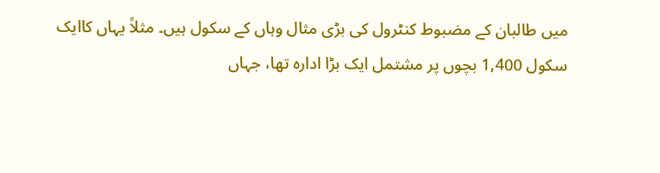میں طالبان کے مضبوط کنٹرول کی بڑی مثال وہاں کے سکول ہیں۔ مثلاً یہاں کاایک سکول 1,400 بچوں پر مشتمل ایک بڑا ادارہ تھا، جہاں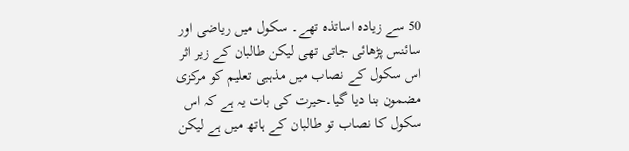50 سے زیادہ اساتذہ تھے۔ سکول میں ریاضی اور سائنس پڑھائی جاتی تھی لیکن طالبان کے زیر اثر اس سکول کے نصاب میں مذہبی تعلیم کو مرکزی مضمون بنا دیا گیا۔حیرت کی بات یہ ہے کہ اس سکول کا نصاب تو طالبان کے ہاتھ میں ہے لیکن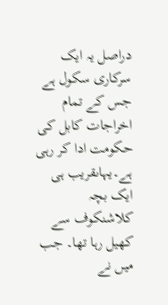دراصل یہ ایک سرکاری سکول ہے جس کے تمام اخراجات کابل کی حکومت ادا کر رہی ہے۔یہاںقریب ہی ایک بچہ کلاشنکوف سے کھیل رہا تھا۔ جب میں نے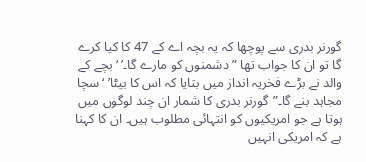گورنر بدری سے پوچھا کہ یہ بچہ اے کے 47 کا کیا کرے گا تو ان کا جواب تھا ”دشمنوں کو مارے گا۔’ ‘بچے کے والد نے بڑے فخریہ انداز میں بتایا کہ اس کا بیٹا’ ‘سچا مجاہد بنے گا۔”گورنر بدری کا شمار ان چند لوگوں میں ہوتا ہے جو امریکیوں کو انتہائی مطلوب ہیں۔ ان کا کہنا ہے کہ امریکی انہیں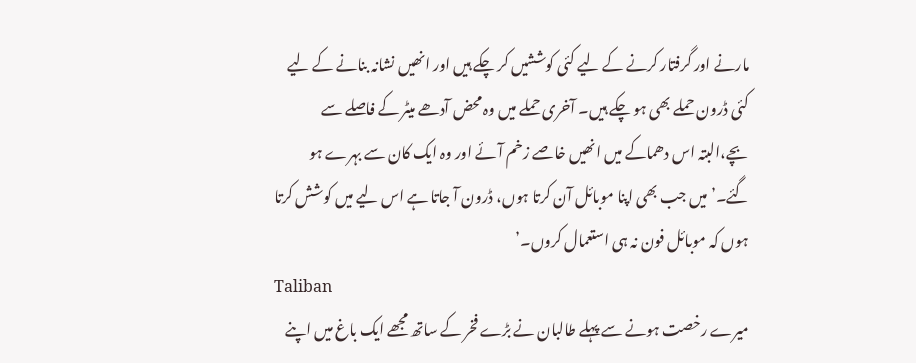مارنے اور گرفتار کرنے کے لیے کئی کوششیں کر چکے ہیں اور انھیں نشانہ بنانے کے لیے کئی ڈرون حملے بھی ہو چکے ہیں۔ آخری حملے میں وہ محض آدھے میٹر کے فاصلے سے بچے،البتہ اس دھماکے میں انھیں خاصے زخم آئے اور وہ ایک کان سے بہرے ہو گئے۔’میں جب بھی اپنا موبائل آن کرتا ہوں، ڈرون آ جاتا ہے اس لیے میں کوشش کرتا ہوں کہ موبائل فون نہ ہی استعمال کروں۔’
Taliban
میرے رخصت ہونے سے پہلے طالبان نے بڑے فخر کے ساتھ مجھے ایک باغ میں اپنے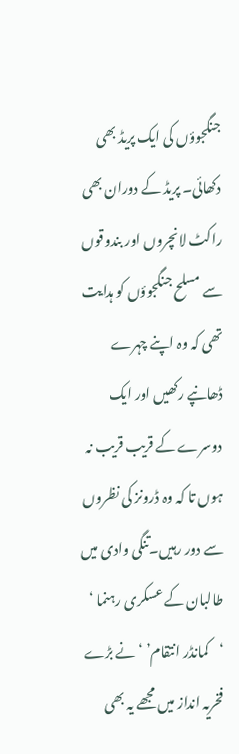جنگجوؤں کی ایک پریڈ بھی دکھائی۔ پریڈ کے دوران بھی راکٹ لانچروں اور بندوقوں سے مسلح جنگجوؤں کو ہدایت تھی کہ وہ اپنے چہرے ڈھانپے رکھیں اور ایک دوسرے کے قریب قریب نہ ہوں تا کہ وہ ڈرونز کی نظروں سے دور رہیں۔تنگی وادی میں طالبان کے عسکری رہنما ‘ ‘کمانڈر انتقام’ ‘نے بڑے فخریہ انداز میں مجھے یہ بھی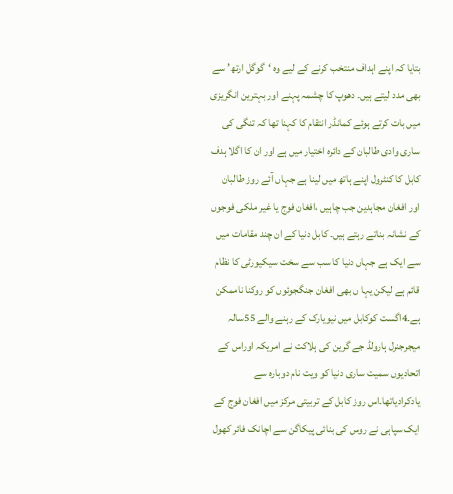بتایا کہ اپنے اہداف منتخب کرنے کے لیے وہ ‘گوگل ارتھ’ سے بھی مدد لیتے ہیں۔ دھوپ کا چشمہ پہنے اور بہترین انگریزی میں بات کرتے ہوئے کمانڈر انتقام کا کہنا تھا کہ تنگی کی ساری وادی طالبان کے دائرہ اختیار میں ہے اور ان کا اگلا ہدف کابل کا کنٹرول اپنے ہاتھ میں لینا ہے جہاں آئے روز طالبان اور افغان مجاہدین جب چاہیں ،افغان فوج یا غیر ملکی فوجوں کے نشانہ بناتے رہتے ہیں۔ کابل دنیا کے ان چند مقامات میں سے ایک ہے جہاں دنیا کا سب سے سخت سیکیورٹی کا نظام قائم ہے لیکن یہا ں بھی افغان جنگجوئوں کو روکنا ناممکن ہے۔4اگست کوکابل میں نیویارک کے رہنے والے 55سالہ میجرجنرل ہارولڈ جے گرین کی ہلاکت نے امریکہ اوراس کے اتحادیوں سمیت ساری دنیا کو ویت نام دوبارہ سے یادکرادیاتھا۔اس روز کابل کے تربیتی مرکز میں افغان فوج کے ایک سپاہی نے روس کی بنائی پیکاگن سے اچانک فائر کھول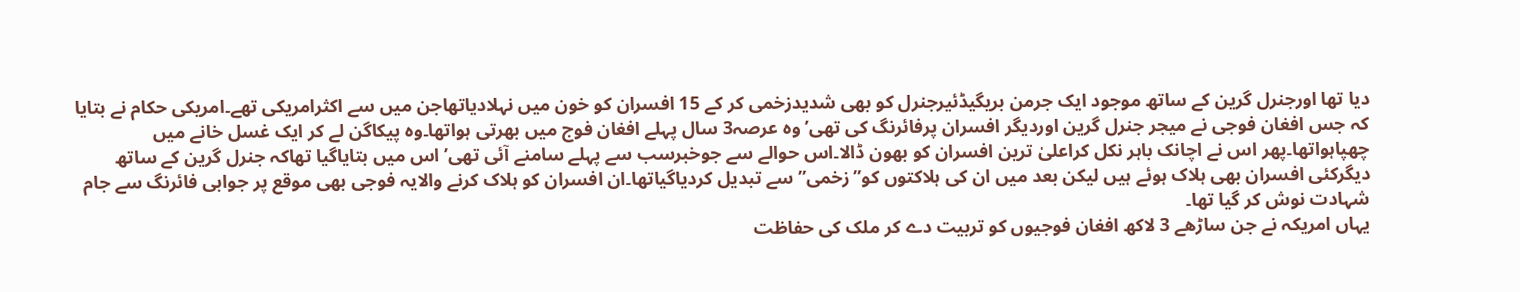دیا تھا اورجنرل گرین کے ساتھ موجود ایک جرمن بریگیڈئیرجنرل کو بھی شدیدزخمی کر کے 15 افسران کو خون میں نہلادیاتھاجن میں سے اکثرامریکی تھے۔امریکی حکام نے بتایا کہ جس افغان فوجی نے میجر جنرل گرین اوردیگر افسران پرفائرنگ کی تھی’ وہ عرصہ3 سال پہلے افغان فوج میں بھرتی ہواتھا۔وہ پیکاگن لے کر ایک غسل خانے میں چھپاہواتھا۔پھر اس نے اچانک باہر نکل کراعلیٰ ترین افسران کو بھون ڈالا۔اس حوالے سے جوخبرسب سے پہلے سامنے آئی تھی’ اس میں بتایاگیا تھاکہ جنرل گرین کے ساتھ دیگرکئی افسران بھی ہلاک ہوئے ہیں لیکن بعد میں ان کی ہلاکتوں کو”زخمی” سے تبدیل کردیاگیاتھا۔ان افسران کو ہلاک کرنے والایہ فوجی بھی موقع پر جوابی فائرنگ سے جام شہادت نوش کر گیا تھا۔
یہاں امریکہ نے جن ساڑھے 3 لاکھ افغان فوجیوں کو تربیت دے کر ملک کی حفاظت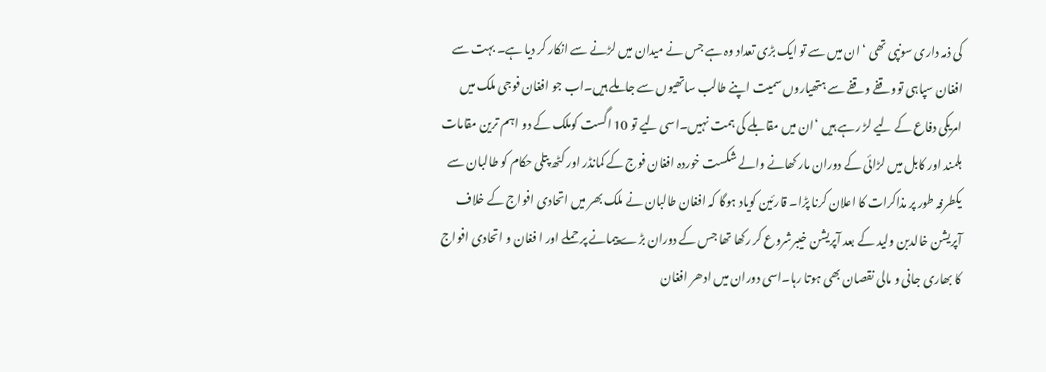کی ذمہ داری سونپی تھی ‘ ان میں سے تو ایک بڑی تعداد وہ ہے جس نے میدان میں لڑنے سے انکار کر دیا ہے۔ بہت سے افغان سپاہی تووقفے وقفے سے ہتھیاروں سمیت اپنے طالب ساتھیوں سے جاملے ہیں۔اب جو افغان فوجی ملک میں امریکی دفاع کے لیے لڑ رہے ہیں ‘ان میں مقابلے کی ہمت نہیں۔اسی لیے تو 10 اگست کوملک کے دو اہم ترین مقامات ہلمند اور کابل میں لڑائی کے دوران مار کھانے والے شکست خوردہ افغان فوج کے کمانڈر اور کٹھ پتلی حکام کو طالبان سے یکطرفہ طور پر مذاکرات کا اعلان کرنا پڑا۔ قارئین کویاد ہوگا کہ افغان طالبان نے ملک بھر میں اتحادی افواج کے خلاف آپریشن خالدبن ولید کے بعد آپریشن خیبرشروع کر رکھا تھا جس کے دوران بڑے پیمانے پر حملے اور ا فغان و اتحادی افواج کا بھاری جانی و مالی نقصان بھی ہوتا رہا۔اسی دوران میں ادھر افغان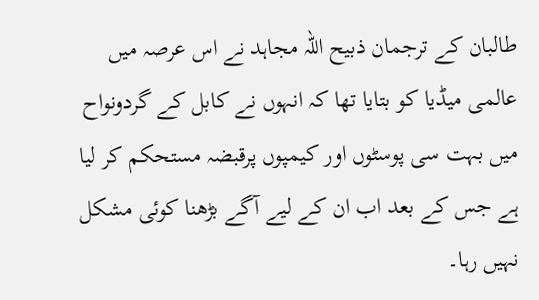طالبان کے ترجمان ذبیح اللہ مجاہد نے اس عرصہ میں عالمی میڈیا کو بتایا تھا کہ انہوں نے کابل کے گردونواح میں بہت سی پوسٹوں اور کیمپوں پرقبضہ مستحکم کر لیا ہے جس کے بعد اب ان کے لیے آگے بڑھنا کوئی مشکل نہیں رہا۔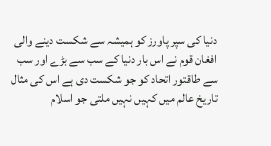دنیا کی سپر پاورز کو ہمیشہ سے شکست دینے والی افغان قوم نے اس بار دنیا کے سب سے بڑے اور سب سے طاقتور اتحاد کو جو شکست دی ہے اس کی مثال تاریخ عالم میں کہیں نہیں ملتی جو اسلام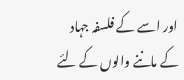اور اسے کے فلسفہ جہاد کے ماننے والوں کے لئے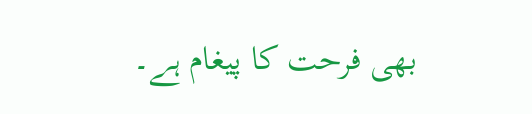بھی فرحت کا پیغام ہے۔